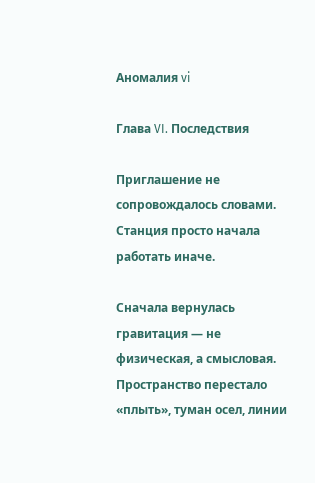Аномалия vi

Глава VI. Последствия

Приглашение не сопровождалось словами.
Станция просто начала работать иначе.

Сначала вернулась гравитация — не физическая, а смысловая. Пространство перестало «плыть», туман осел, линии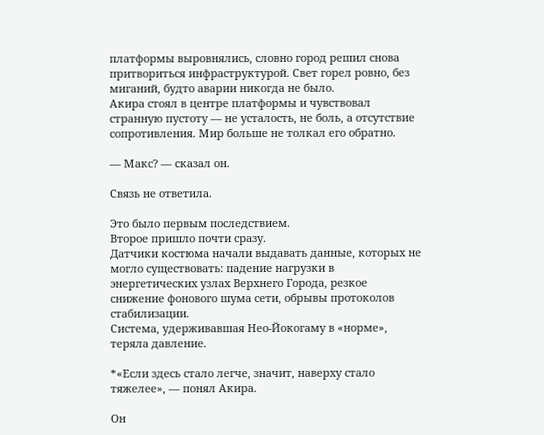платформы выровнялись, словно город решил снова притвориться инфраструктурой. Свет горел ровно, без миганий, будто аварии никогда не было.
Акира стоял в центре платформы и чувствовал странную пустоту — не усталость, не боль, а отсутствие сопротивления. Мир больше не толкал его обратно.

— Макс? — сказал он.

Связь не ответила.

Это было первым последствием.
Второе пришло почти сразу.
Датчики костюма начали выдавать данные, которых не могло существовать: падение нагрузки в энергетических узлах Верхнего Города, резкое снижение фонового шума сети, обрывы протоколов стабилизации.
Система, удерживавшая Нео-Йокогаму в «норме», теряла давление.

*«Если здесь стало легче, значит, наверху стало тяжелее», — понял Акира.

Он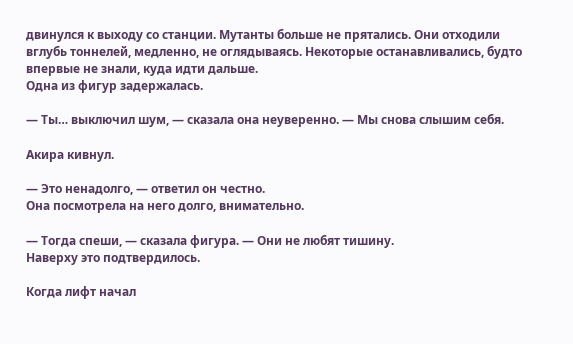двинулся к выходу со станции. Мутанты больше не прятались. Они отходили вглубь тоннелей, медленно, не оглядываясь. Некоторые останавливались, будто впервые не знали, куда идти дальше.
Одна из фигур задержалась.

— Ты… выключил шум, — сказала она неуверенно. — Мы снова слышим себя.

Акира кивнул.

— Это ненадолго, — ответил он честно.
Она посмотрела на него долго, внимательно.

— Тогда спеши, — сказала фигура. — Они не любят тишину.
Наверху это подтвердилось.

Когда лифт начал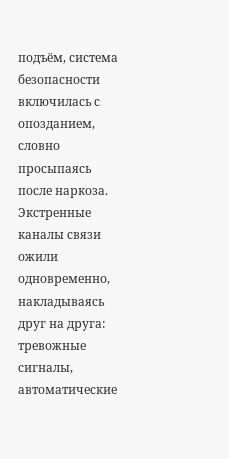подъём, система безопасности включилась с опозданием, словно просыпаясь после наркоза. Экстренные каналы связи ожили одновременно, накладываясь друг на друга: тревожные сигналы, автоматические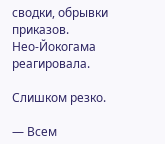сводки, обрывки приказов.
Нео-Йокогама реагировала.

Слишком резко.

— Всем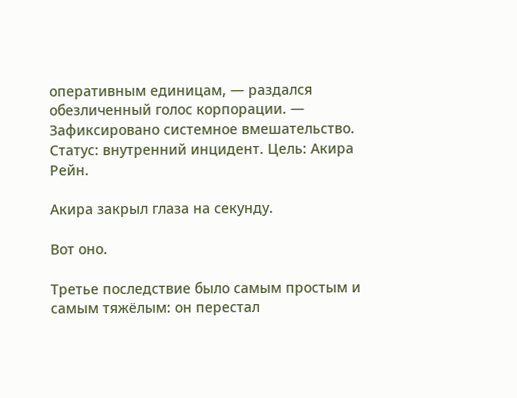оперативным единицам, — раздался обезличенный голос корпорации. — Зафиксировано системное вмешательство. Статус: внутренний инцидент. Цель: Акира Рейн.

Акира закрыл глаза на секунду.

Вот оно.

Третье последствие было самым простым и самым тяжёлым: он перестал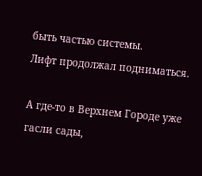быть частью системы.
Лифт продолжал подниматься.

А где-то в Верхнем Городе уже гасли сады,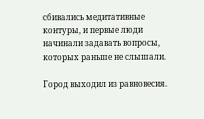сбивались медитативные контуры, и первые люди начинали задавать вопросы, которых раньше не слышали.

Город выходил из равновесия.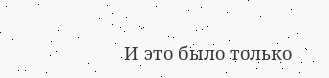И это было только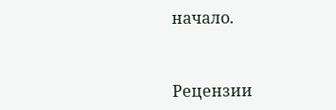начало.


Рецензии